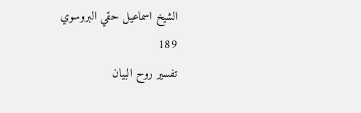الشيخ اسماعيل حقي البروسوي
189
تفسير روح البيان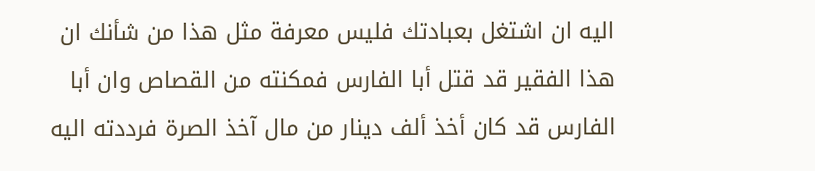اليه ان اشتغل بعبادتك فليس معرفة مثل هذا من شأنك ان هذا الفقير قد قتل أبا الفارس فمكنته من القصاص وان أبا الفارس قد كان أخذ ألف دينار من مال آخذ الصرة فرددته اليه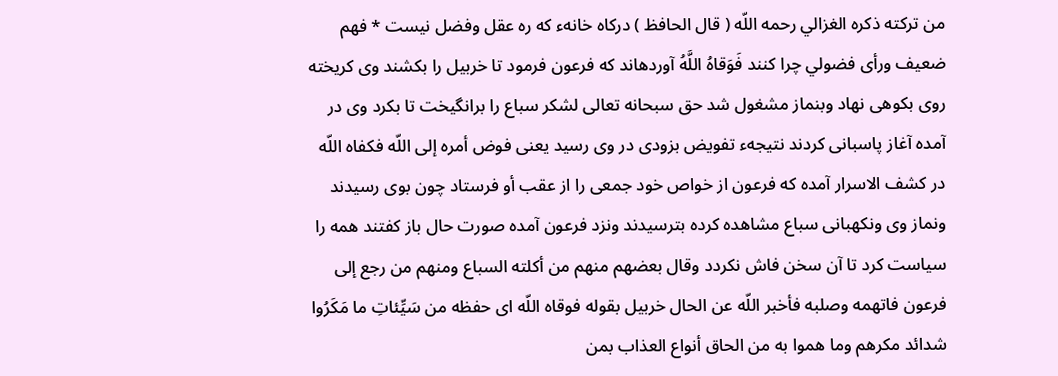من تركته ذكره الغزالي رحمه اللّه ( قال الحافظ ) دركاه خانهء كه ره عقل وفضل نيست * فهم ضعيف ورأى فضولي چرا كنند فَوَقاهُ اللَّهُ آوردهاند كه فرعون فرمود تا خربيل را بكشند وى كريخته روى بكوهى نهاد وبنماز مشغول شد حق سبحانه تعالى لشكر سباع را برانگيخت تا بكرد وى در آمده آغاز پاسبانى كردند نتيجهء تفويض بزودى در وى رسيد يعنى فوض أمره إلى اللّه فكفاه اللّه در كشف الاسرار آمده كه فرعون از خواص خود جمعى را از عقب أو فرستاد چون بوى رسيدند ونماز وى ونكهبانى سباع مشاهده كرده بترسيدند ونزد فرعون آمده صورت حال باز كفتند همه را سياست كرد تا آن سخن فاش نكردد وقال بعضهم منهم من أكلته السباع ومنهم من رجع إلى فرعون فاتهمه وصلبه فأخبر اللّه عن الحال خربيل بقوله فوقاه اللّه اى حفظه من سَيِّئاتِ ما مَكَرُوا شدائد مكرهم وما هموا به من الحاق أنواع العذاب بمن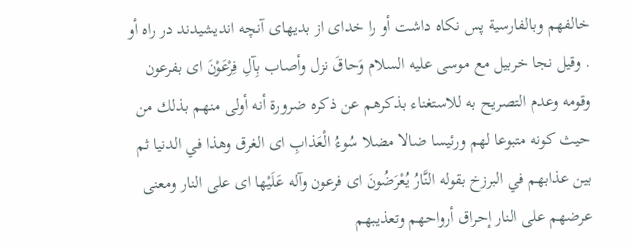خالفهم وبالفارسية پس نكاه داشت أو را خداى از بديهاى آنچه انديشيدند در راه أو . وقيل نجا خربيل مع موسى عليه السلام وَحاقَ نزل وأصاب بِآلِ فِرْعَوْنَ اى بفرعون وقومه وعدم التصريح به للاستغناء بذكرهم عن ذكره ضرورة أنه أولى منهم بذلك من حيث كونه متبوعا لهم ورئيسا ضالا مضلا سُوءُ الْعَذابِ اى الغرق وهذا في الدنيا ثم بين عذابهم في البرزخ بقوله النَّارُ يُعْرَضُونَ اى فرعون وآله عَلَيْها اى على النار ومعنى عرضهم على النار إحراق أرواحهم وتعذيبهم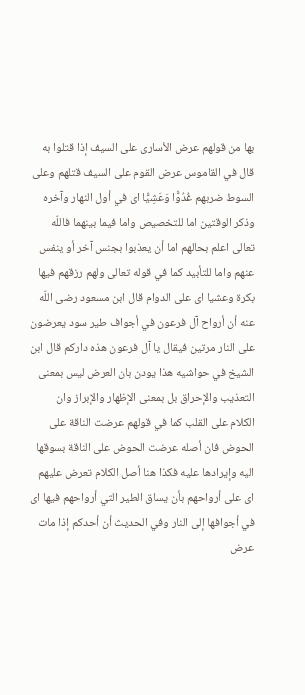بها من قولهم عرض الأسارى على السيف إذا قتلوا به قال في القاموس عرض القوم على السيف قتلهم وعلى السوط ضربهم غُدُوًّا وَعَشِيًّا اى في أول النهار وآخره وذكر الوقتين اما للتخصيص واما فيما بينهما فاللّه تعالى اعلم بحالهم اما أن يعذبوا بجنس آخر أو ينفس عنهم واما للتأبيد كما في قوله تعالى ولهم رزقهم فيها بكرة وعشيا اى على الدوام قال ابن مسعود رضى اللّه عنه أن أرواح آل فرعون في أجواف طير سود يعرضون على النار مرتين فيقال يا آل فرعون هذه داركم قال ابن الشيخ في حواشيه هذا يودن بان العرض ليس بمعنى التعذيب والإحراق بل بمعنى الإظهار والإبراز وان الكلام على القلب كما في قولهم عرضت الناقة على الحوض فان أصله عرضت الحوض على الناقة بسوقها اليه وإيرادها عليه فكذا هنا أصل الكلام تعرض عليهم اى على أرواحهم بأن يساق الطير التي أرواحهم فيها اى في أجوافها إلى النار وفي الحديث أن أحدكم إذا مات عرض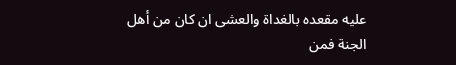عليه مقعده بالغداة والعشى ان كان من أهل الجنة فمن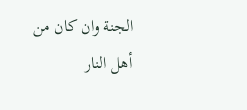الجنة وان كان من أهل النار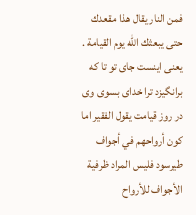فمن النار يقال هذا مقعدك حتى يبعثك اللّه يوم القيامة . يعنى اينست جاى تو تا كه برانگيزد ترا خداى بسوى وى در روز قيامت يقول الفقير اما كون أرواحهم في أجواف طيرسود فليس المراد ظرفية الأجواف للأرواح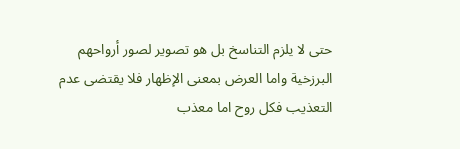حتى لا يلزم التناسخ بل هو تصوير لصور أرواحهم البرزخية واما العرض بمعنى الإظهار فلا يقتضى عدم التعذيب فكل روح اما معذب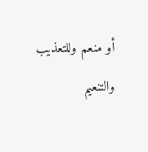أو منعم وللتعذيب والتنعيم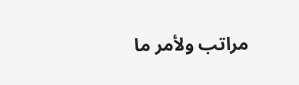مراتب ولأمر ما